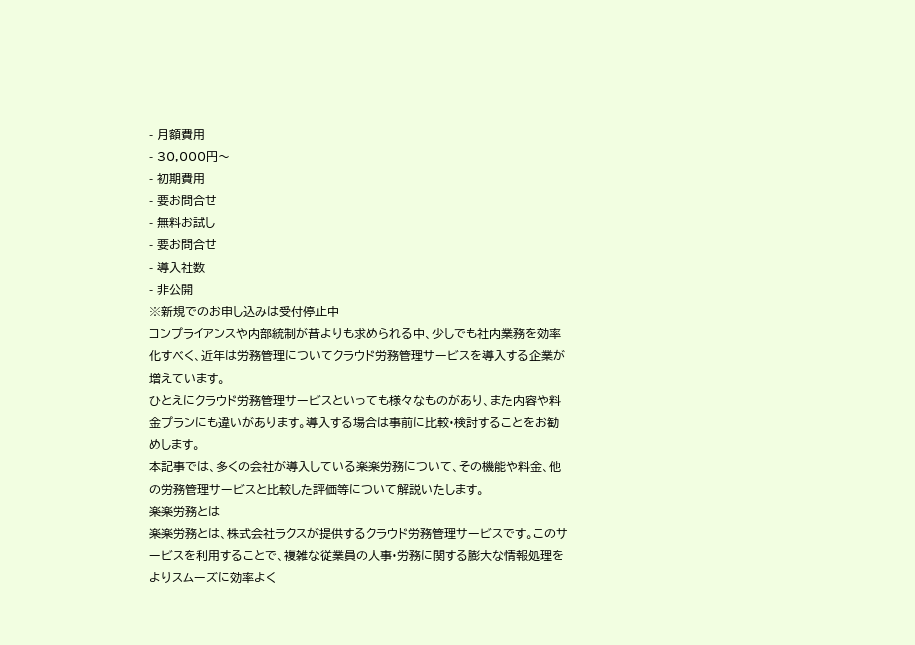- 月額費用
- 30,000円〜
- 初期費用
- 要お問合せ
- 無料お試し
- 要お問合せ
- 導入社数
- 非公開
※新規でのお申し込みは受付停止中
コンプライアンスや内部統制が昔よりも求められる中、少しでも社内業務を効率化すべく、近年は労務管理についてクラウド労務管理サービスを導入する企業が増えています。
ひとえにクラウド労務管理サービスといっても様々なものがあり、また内容や料金プランにも違いがあります。導入する場合は事前に比較·検討することをお勧めします。
本記事では、多くの会社が導入している楽楽労務について、その機能や料金、他の労務管理サービスと比較した評価等について解説いたします。
楽楽労務とは
楽楽労務とは、株式会社ラクスが提供するクラウド労務管理サービスです。このサービスを利用することで、複雑な従業員の人事·労務に関する膨大な情報処理をよりスムーズに効率よく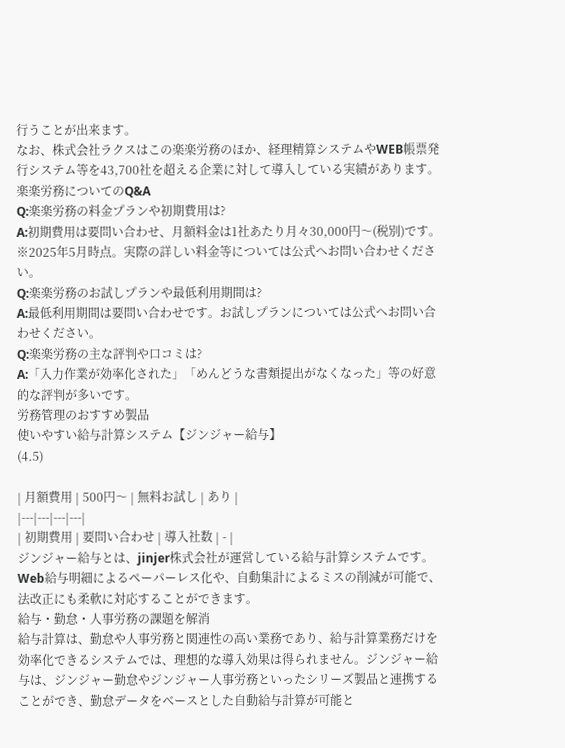行うことが出来ます。
なお、株式会社ラクスはこの楽楽労務のほか、経理精算システムやWEB帳票発行システム等を43,700社を超える企業に対して導入している実績があります。
楽楽労務についてのQ&A
Q:楽楽労務の料金プランや初期費用は?
A:初期費用は要問い合わせ、月額料金は1社あたり月々30,000円〜(税別)です。
※2025年5月時点。実際の詳しい料金等については公式へお問い合わせください。
Q:楽楽労務のお試しプランや最低利用期間は?
A:最低利用期間は要問い合わせです。お試しプランについては公式へお問い合わせください。
Q:楽楽労務の主な評判や口コミは?
A:「入力作業が効率化された」「めんどうな書類提出がなくなった」等の好意的な評判が多いです。
労務管理のおすすめ製品
使いやすい給与計算システム【ジンジャー給与】
(4.5)

| 月額費用 | 500円〜 | 無料お試し | あり |
|---|---|---|---|
| 初期費用 | 要問い合わせ | 導入社数 | - |
ジンジャー給与とは、jinjer株式会社が運営している給与計算システムです。Web給与明細によるペーパーレス化や、自動集計によるミスの削減が可能で、法改正にも柔軟に対応することができます。
給与・勤怠・人事労務の課題を解消
給与計算は、勤怠や人事労務と関連性の高い業務であり、給与計算業務だけを効率化できるシステムでは、理想的な導入効果は得られません。ジンジャー給与は、ジンジャー勤怠やジンジャー人事労務といったシリーズ製品と連携することができ、勤怠データをベースとした自動給与計算が可能と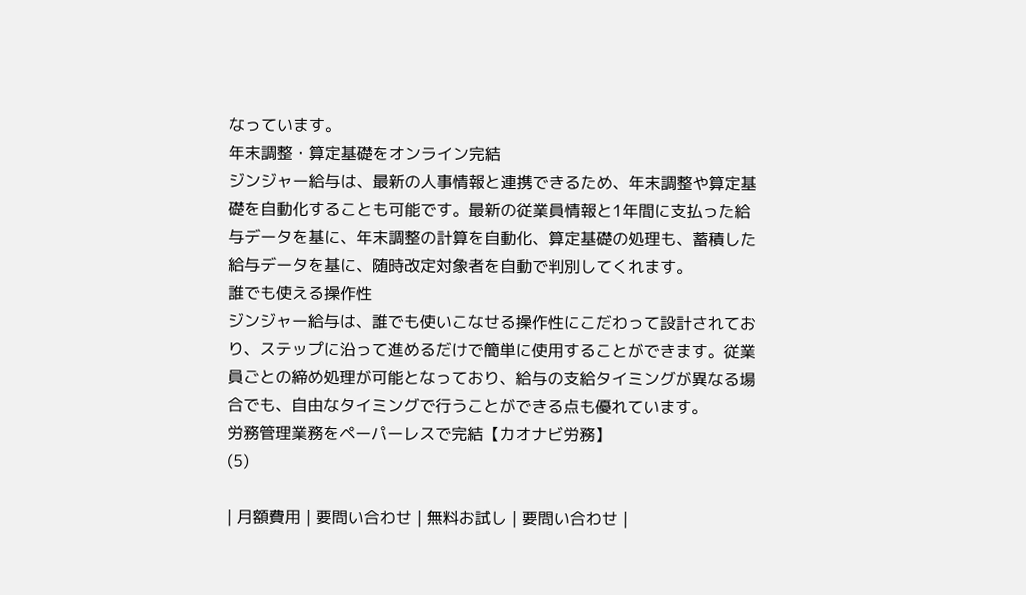なっています。
年末調整・算定基礎をオンライン完結
ジンジャー給与は、最新の人事情報と連携できるため、年末調整や算定基礎を自動化することも可能です。最新の従業員情報と1年間に支払った給与データを基に、年末調整の計算を自動化、算定基礎の処理も、蓄積した給与データを基に、随時改定対象者を自動で判別してくれます。
誰でも使える操作性
ジンジャー給与は、誰でも使いこなせる操作性にこだわって設計されており、ステップに沿って進めるだけで簡単に使用することができます。従業員ごとの締め処理が可能となっており、給与の支給タイミングが異なる場合でも、自由なタイミングで行うことができる点も優れています。
労務管理業務をペーパーレスで完結【カオナビ労務】
(5)

| 月額費用 | 要問い合わせ | 無料お試し | 要問い合わせ |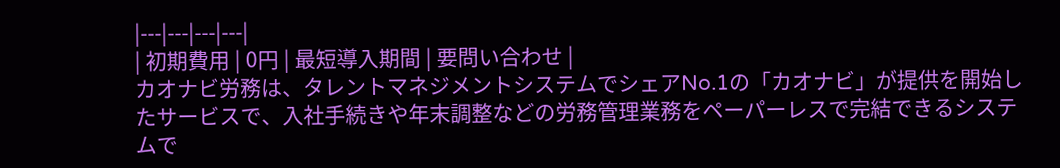|---|---|---|---|
| 初期費用 | 0円 | 最短導入期間 | 要問い合わせ |
カオナビ労務は、タレントマネジメントシステムでシェアNo.1の「カオナビ」が提供を開始したサービスで、入社手続きや年末調整などの労務管理業務をペーパーレスで完結できるシステムで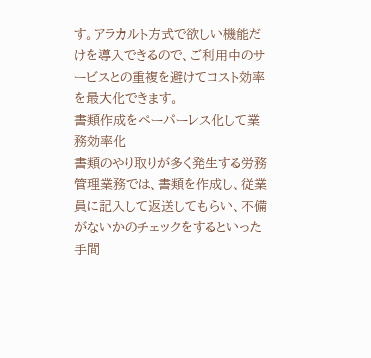す。アラカルト方式で欲しい機能だけを導入できるので、ご利用中のサービスとの重複を避けてコスト効率を最大化できます。
書類作成をペーパーレス化して業務効率化
書類のやり取りが多く発生する労務管理業務では、書類を作成し、従業員に記入して返送してもらい、不備がないかのチェックをするといった手間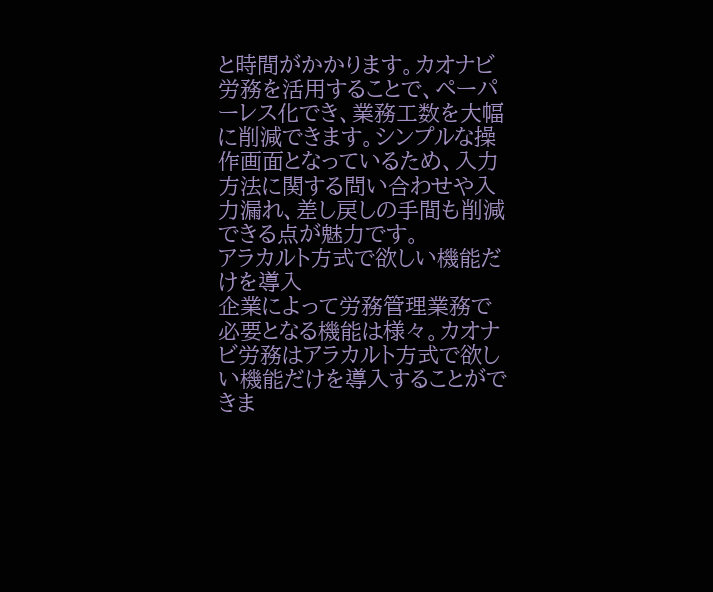と時間がかかります。カオナビ労務を活用することで、ペーパーレス化でき、業務工数を大幅に削減できます。シンプルな操作画面となっているため、入力方法に関する問い合わせや入力漏れ、差し戻しの手間も削減できる点が魅力です。
アラカルト方式で欲しい機能だけを導入
企業によって労務管理業務で必要となる機能は様々。カオナビ労務はアラカルト方式で欲しい機能だけを導入することができま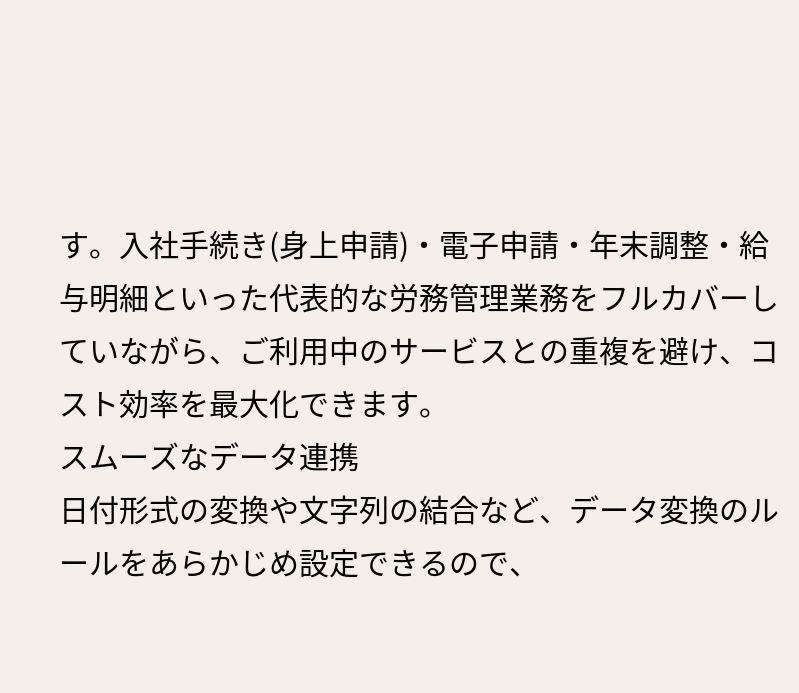す。入社手続き(身上申請)・電子申請・年末調整・給与明細といった代表的な労務管理業務をフルカバーしていながら、ご利用中のサービスとの重複を避け、コスト効率を最大化できます。
スムーズなデータ連携
日付形式の変換や文字列の結合など、データ変換のルールをあらかじめ設定できるので、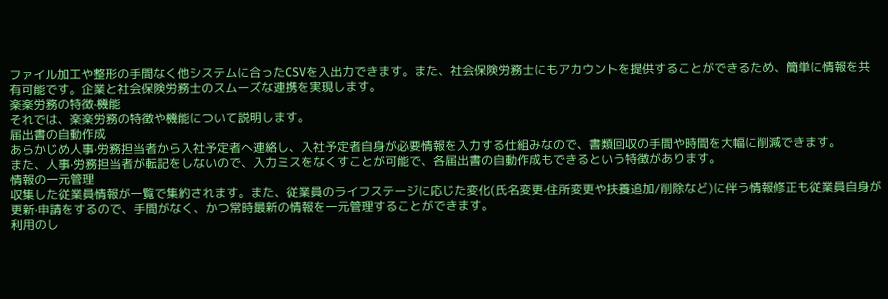ファイル加工や整形の手間なく他システムに合ったCSVを入出力できます。また、社会保険労務士にもアカウントを提供することができるため、簡単に情報を共有可能です。企業と社会保険労務士のスムーズな連携を実現します。
楽楽労務の特徴·機能
それでは、楽楽労務の特徴や機能について説明します。
届出書の自動作成
あらかじめ人事·労務担当者から入社予定者へ連絡し、入社予定者自身が必要情報を入力する仕組みなので、書類回収の手間や時間を大幅に削減できます。
また、人事·労務担当者が転記をしないので、入力ミスをなくすことが可能で、各届出書の自動作成もできるという特徴があります。
情報の一元管理
収集した従業員情報が一覧で集約されます。また、従業員のライフステージに応じた変化(氏名変更·住所変更や扶養追加/削除など)に伴う情報修正も従業員自身が更新·申請をするので、手間がなく、かつ常時最新の情報を一元管理することができます。
利用のし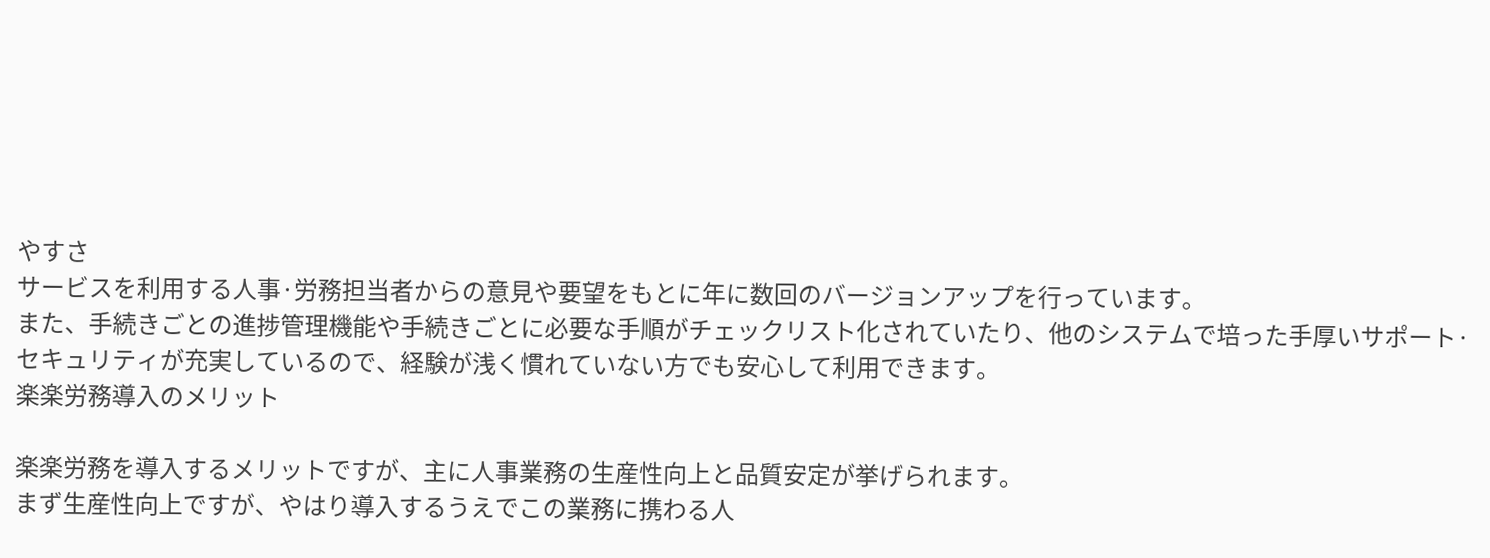やすさ
サービスを利用する人事·労務担当者からの意見や要望をもとに年に数回のバージョンアップを行っています。
また、手続きごとの進捗管理機能や手続きごとに必要な手順がチェックリスト化されていたり、他のシステムで培った手厚いサポート·セキュリティが充実しているので、経験が浅く慣れていない方でも安心して利用できます。
楽楽労務導入のメリット

楽楽労務を導入するメリットですが、主に人事業務の生産性向上と品質安定が挙げられます。
まず生産性向上ですが、やはり導入するうえでこの業務に携わる人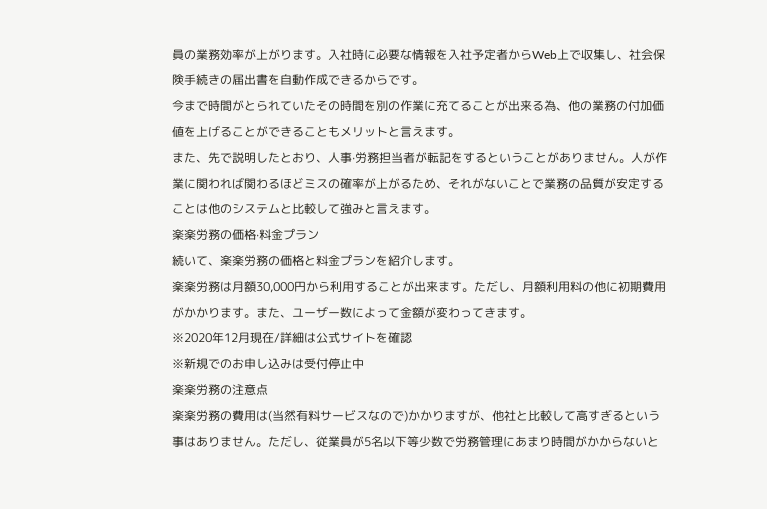員の業務効率が上がります。入社時に必要な情報を入社予定者からWeb上で収集し、社会保険手続きの届出書を自動作成できるからです。
今まで時間がとられていたその時間を別の作業に充てることが出来る為、他の業務の付加価値を上げることができることもメリットと言えます。
また、先で説明したとおり、人事·労務担当者が転記をするということがありません。人が作業に関われば関わるほどミスの確率が上がるため、それがないことで業務の品質が安定することは他のシステムと比較して強みと言えます。
楽楽労務の価格·料金プラン
続いて、楽楽労務の価格と料金プランを紹介します。
楽楽労務は月額30,000円から利用することが出来ます。ただし、月額利用料の他に初期費用がかかります。また、ユーザー数によって金額が変わってきます。
※2020年12月現在/詳細は公式サイトを確認
※新規でのお申し込みは受付停止中
楽楽労務の注意点
楽楽労務の費用は(当然有料サービスなので)かかりますが、他社と比較して高すぎるという事はありません。ただし、従業員が5名以下等少数で労務管理にあまり時間がかからないと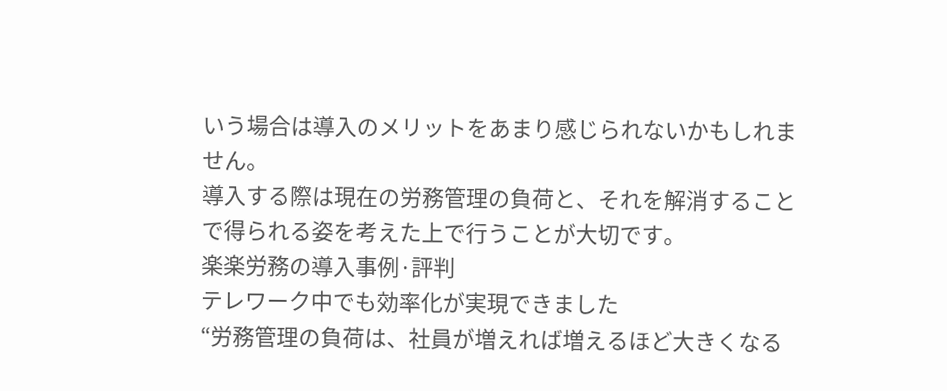いう場合は導入のメリットをあまり感じられないかもしれません。
導入する際は現在の労務管理の負荷と、それを解消することで得られる姿を考えた上で行うことが大切です。
楽楽労務の導入事例·評判
テレワーク中でも効率化が実現できました
“労務管理の負荷は、社員が増えれば増えるほど大きくなる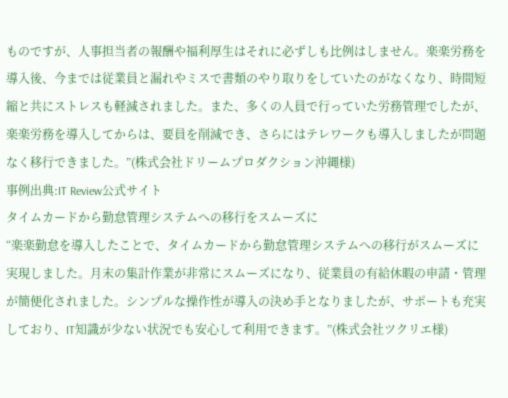ものですが、人事担当者の報酬や福利厚生はそれに必ずしも比例はしません。楽楽労務を導入後、今までは従業員と漏れやミスで書類のやり取りをしていたのがなくなり、時間短縮と共にストレスも軽減されました。また、多くの人員で行っていた労務管理でしたが、楽楽労務を導入してからは、要員を削減でき、さらにはテレワークも導入しましたが問題なく移行できました。”(株式会社ドリームプロダクション沖縄様)
事例出典:IT Review公式サイト
タイムカードから勤怠管理システムへの移行をスムーズに
“楽楽勤怠を導入したことで、タイムカードから勤怠管理システムへの移行がスムーズに実現しました。月末の集計作業が非常にスムーズになり、従業員の有給休暇の申請・管理が簡便化されました。シンプルな操作性が導入の決め手となりましたが、サポートも充実しており、IT知識が少ない状況でも安心して利用できます。”(株式会社ツクリエ様)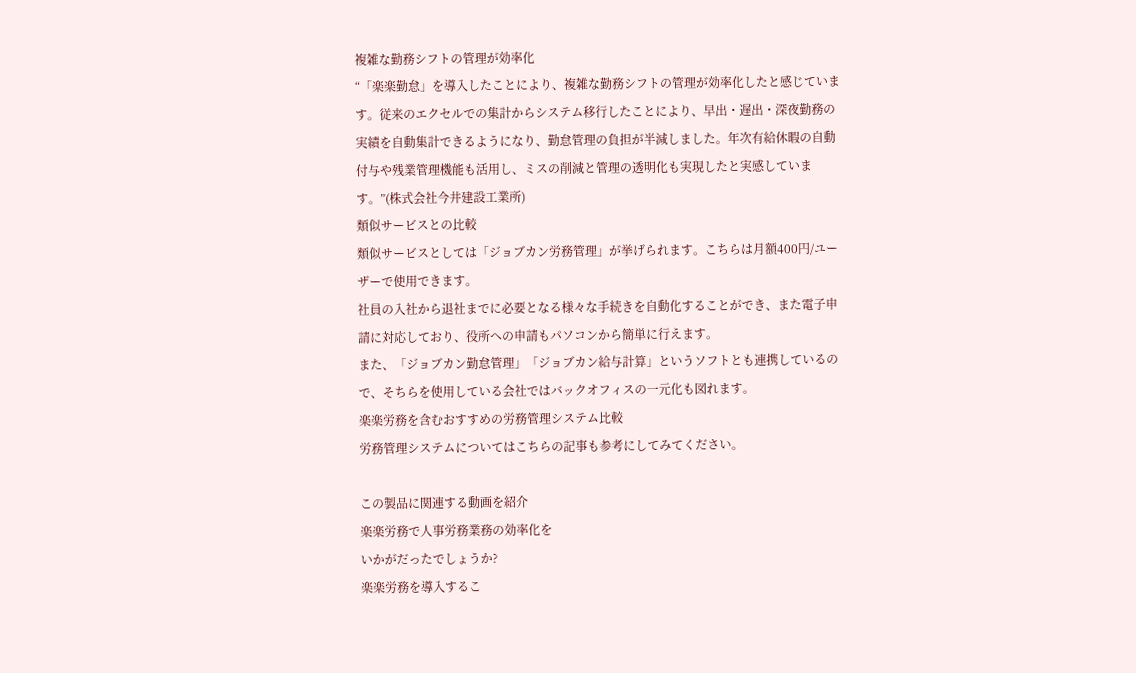複雑な勤務シフトの管理が効率化
“「楽楽勤怠」を導入したことにより、複雑な勤務シフトの管理が効率化したと感じています。従来のエクセルでの集計からシステム移行したことにより、早出・遅出・深夜勤務の実績を自動集計できるようになり、勤怠管理の負担が半減しました。年次有給休暇の自動付与や残業管理機能も活用し、ミスの削減と管理の透明化も実現したと実感しています。”(株式会社今井建設工業所)
類似サービスとの比較
類似サービスとしては「ジョブカン労務管理」が挙げられます。こちらは月額400円/ユーザーで使用できます。
社員の入社から退社までに必要となる様々な手続きを自動化することができ、また電子申請に対応しており、役所への申請もパソコンから簡単に行えます。
また、「ジョブカン勤怠管理」「ジョブカン給与計算」というソフトとも連携しているので、そちらを使用している会社ではバックオフィスの一元化も図れます。
楽楽労務を含むおすすめの労務管理システム比較
労務管理システムについてはこちらの記事も参考にしてみてください。

この製品に関連する動画を紹介
楽楽労務で人事労務業務の効率化を
いかがだったでしょうか?
楽楽労務を導入するこ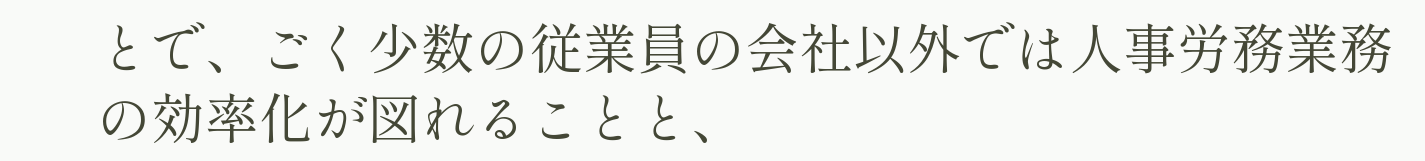とで、ごく少数の従業員の会社以外では人事労務業務の効率化が図れることと、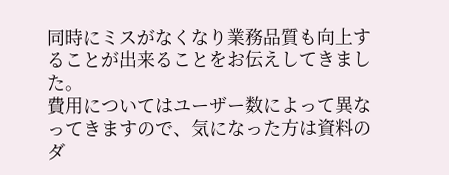同時にミスがなくなり業務品質も向上することが出来ることをお伝えしてきました。
費用についてはユーザー数によって異なってきますので、気になった方は資料のダ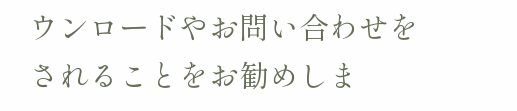ウンロードやお問い合わせをされることをお勧めしま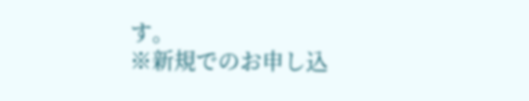す。
※新規でのお申し込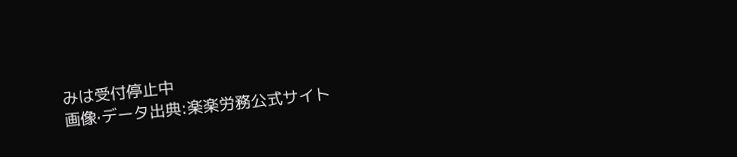みは受付停止中
画像·データ出典:楽楽労務公式サイト